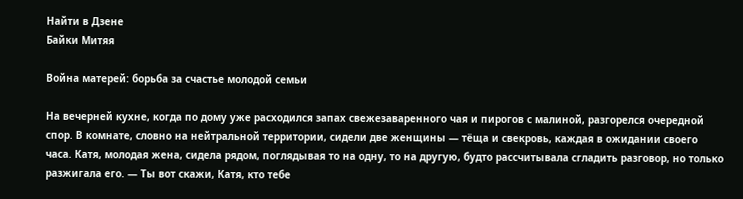Найти в Дзене
Байки Митяя

Война матерей: борьба за счастье молодой семьи

На вечерней кухне, когда по дому уже расходился запах свежезаваренного чая и пирогов с малиной, разгорелся очередной спор. В комнате, словно на нейтральной территории, сидели две женщины — тёща и свекровь, каждая в ожидании своего часа. Катя, молодая жена, сидела рядом, поглядывая то на одну, то на другую, будто рассчитывала сгладить разговор, но только разжигала его. — Ты вот скажи, Катя, кто тебе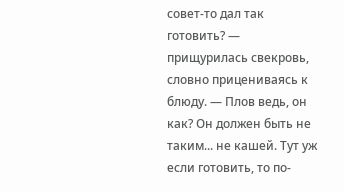совет-то дал так готовить? — прищурилась свекровь, словно прицениваясь к блюду. — Плов ведь, он как? Он должен быть не таким... не кашей. Тут уж если готовить, то по-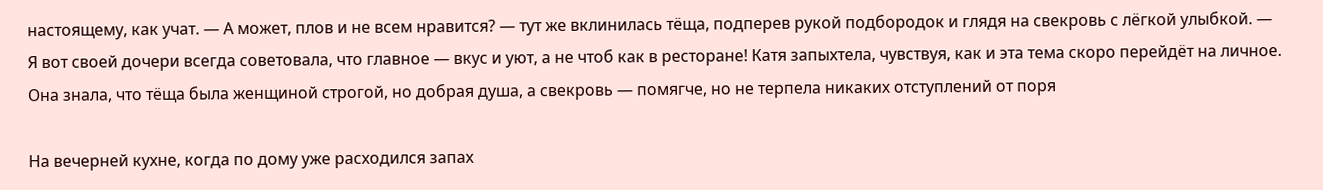настоящему, как учат. — А может, плов и не всем нравится? — тут же вклинилась тёща, подперев рукой подбородок и глядя на свекровь с лёгкой улыбкой. — Я вот своей дочери всегда советовала, что главное — вкус и уют, а не чтоб как в ресторане! Катя запыхтела, чувствуя, как и эта тема скоро перейдёт на личное. Она знала, что тёща была женщиной строгой, но добрая душа, а свекровь — помягче, но не терпела никаких отступлений от поря

На вечерней кухне, когда по дому уже расходился запах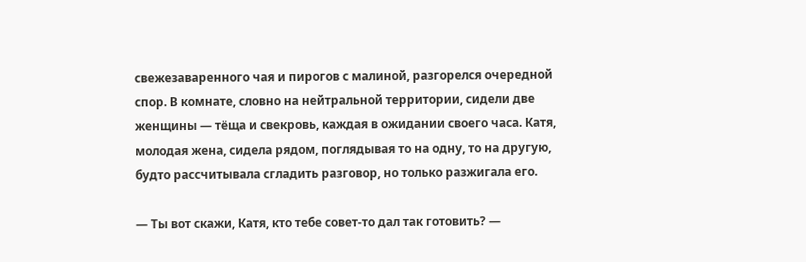свежезаваренного чая и пирогов с малиной, разгорелся очередной спор. В комнате, словно на нейтральной территории, сидели две женщины — тёща и свекровь, каждая в ожидании своего часа. Катя, молодая жена, сидела рядом, поглядывая то на одну, то на другую, будто рассчитывала сгладить разговор, но только разжигала его.

— Ты вот скажи, Катя, кто тебе совет-то дал так готовить? —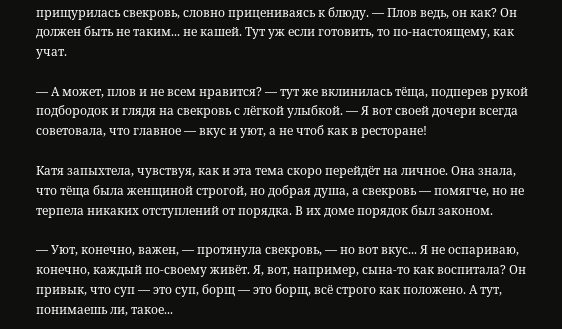прищурилась свекровь, словно прицениваясь к блюду. — Плов ведь, он как? Он должен быть не таким... не кашей. Тут уж если готовить, то по-настоящему, как учат.

— А может, плов и не всем нравится? — тут же вклинилась тёща, подперев рукой подбородок и глядя на свекровь с лёгкой улыбкой. — Я вот своей дочери всегда советовала, что главное — вкус и уют, а не чтоб как в ресторане!

Катя запыхтела, чувствуя, как и эта тема скоро перейдёт на личное. Она знала, что тёща была женщиной строгой, но добрая душа, а свекровь — помягче, но не терпела никаких отступлений от порядка. В их доме порядок был законом.

— Уют, конечно, важен, — протянула свекровь, — но вот вкус... Я не оспариваю, конечно, каждый по-своему живёт. Я, вот, например, сына-то как воспитала? Он привык, что суп — это суп, борщ — это борщ, всё строго как положено. А тут, понимаешь ли, такое...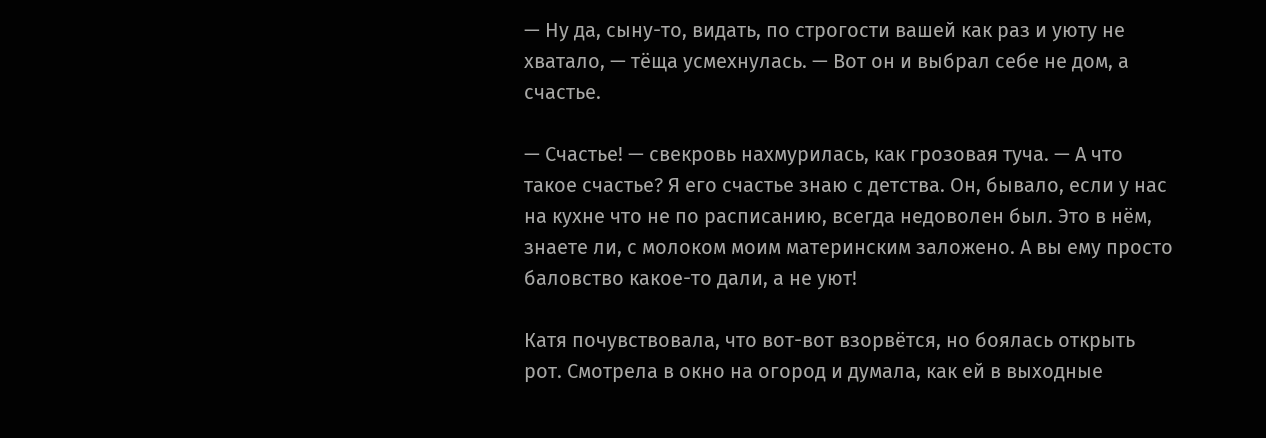— Ну да, сыну-то, видать, по строгости вашей как раз и уюту не хватало, — тёща усмехнулась. — Вот он и выбрал себе не дом, а счастье.

— Счастье! — свекровь нахмурилась, как грозовая туча. — А что такое счастье? Я его счастье знаю с детства. Он, бывало, если у нас на кухне что не по расписанию, всегда недоволен был. Это в нём, знаете ли, с молоком моим материнским заложено. А вы ему просто баловство какое-то дали, а не уют!

Катя почувствовала, что вот-вот взорвётся, но боялась открыть рот. Смотрела в окно на огород и думала, как ей в выходные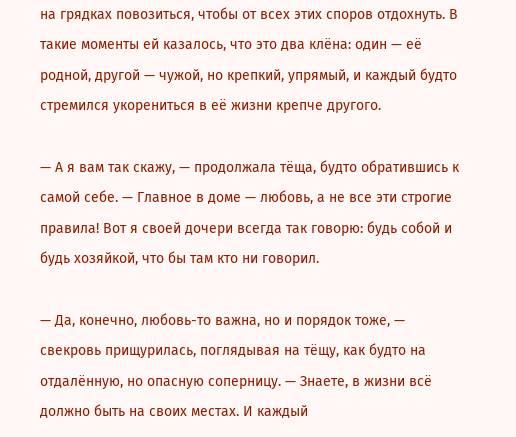на грядках повозиться, чтобы от всех этих споров отдохнуть. В такие моменты ей казалось, что это два клёна: один — её родной, другой — чужой, но крепкий, упрямый, и каждый будто стремился укорениться в её жизни крепче другого.

— А я вам так скажу, — продолжала тёща, будто обратившись к самой себе. — Главное в доме — любовь, а не все эти строгие правила! Вот я своей дочери всегда так говорю: будь собой и будь хозяйкой, что бы там кто ни говорил.

— Да, конечно, любовь-то важна, но и порядок тоже, — свекровь прищурилась, поглядывая на тёщу, как будто на отдалённую, но опасную соперницу. — Знаете, в жизни всё должно быть на своих местах. И каждый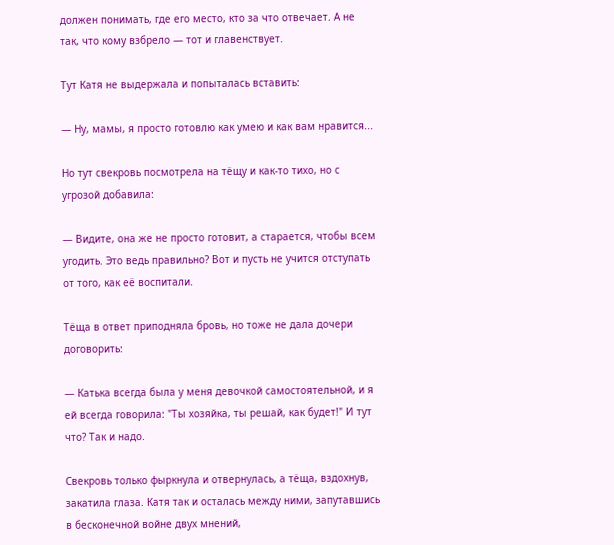должен понимать, где его место, кто за что отвечает. А не так, что кому взбрело — тот и главенствует.

Тут Катя не выдержала и попыталась вставить:

— Ну, мамы, я просто готовлю как умею и как вам нравится...

Но тут свекровь посмотрела на тёщу и как-то тихо, но с угрозой добавила:

— Видите, она же не просто готовит, а старается, чтобы всем угодить. Это ведь правильно? Вот и пусть не учится отступать от того, как её воспитали.

Тёща в ответ приподняла бровь, но тоже не дала дочери договорить:

— Катька всегда была у меня девочкой самостоятельной, и я ей всегда говорила: "Ты хозяйка, ты решай, как будет!" И тут что? Так и надо.

Свекровь только фыркнула и отвернулась, а тёща, вздохнув, закатила глаза. Катя так и осталась между ними, запутавшись в бесконечной войне двух мнений,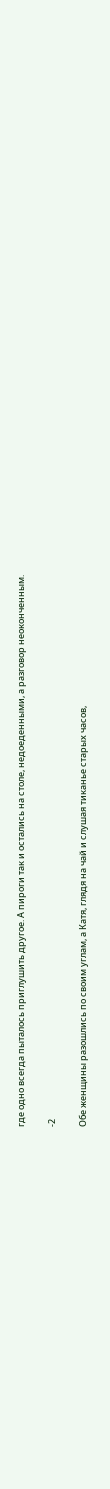где одно всегда пыталось приглушить другое. А пироги так и остались на столе, недоеденными, а разговор неоконченным.

-2

Обе женщины разошлись по своим углам, а Катя, глядя на чай и слушая тиканье старых часов,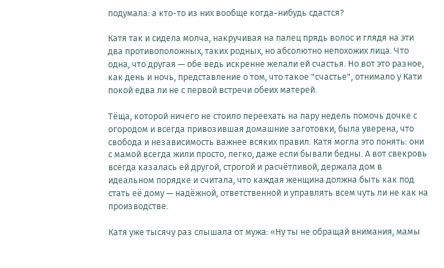подумала: а кто-то из них вообще когда-нибудь сдастся?

Катя так и сидела молча, накручивая на палец прядь волос и глядя на эти два противоположных, таких родных, но абсолютно непохожих лица. Что одна, что другая — обе ведь искренне желали ей счастья. Но вот это разное, как день и ночь, представление о том, что такое "счастье", отнимало у Кати покой едва ли не с первой встречи обеих матерей.

Тёща, которой ничего не стоило переехать на пару недель помочь дочке с огородом и всегда привозившая домашние заготовки, была уверена, что свобода и независимость важнее всяких правил. Катя могла это понять: они с мамой всегда жили просто, легко, даже если бывали бедны. А вот свекровь всегда казалась ей другой, строгой и расчётливой, держала дом в идеальном порядке и считала, что каждая женщина должна быть как под стать её дому — надёжной, ответственной и управлять всем чуть ли не как на производстве.

Катя уже тысячу раз слышала от мужа: «Ну ты не обращай внимания, мамы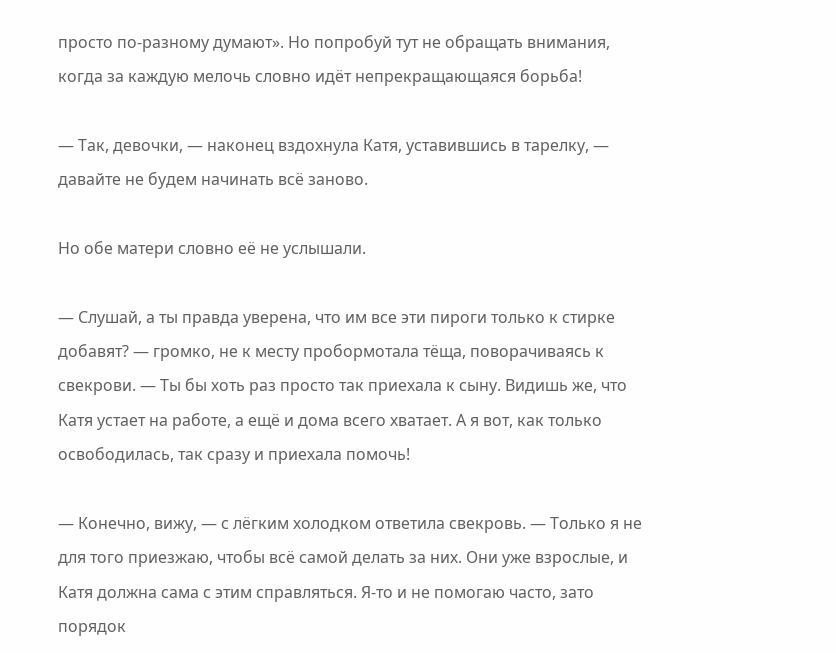просто по-разному думают». Но попробуй тут не обращать внимания, когда за каждую мелочь словно идёт непрекращающаяся борьба!

— Так, девочки, — наконец вздохнула Катя, уставившись в тарелку, — давайте не будем начинать всё заново.

Но обе матери словно её не услышали.

— Слушай, а ты правда уверена, что им все эти пироги только к стирке добавят? — громко, не к месту пробормотала тёща, поворачиваясь к свекрови. — Ты бы хоть раз просто так приехала к сыну. Видишь же, что Катя устает на работе, а ещё и дома всего хватает. А я вот, как только освободилась, так сразу и приехала помочь!

— Конечно, вижу, — с лёгким холодком ответила свекровь. — Только я не для того приезжаю, чтобы всё самой делать за них. Они уже взрослые, и Катя должна сама с этим справляться. Я-то и не помогаю часто, зато порядок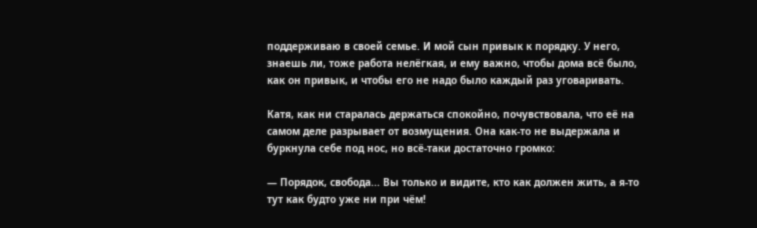поддерживаю в своей семье. И мой сын привык к порядку. У него, знаешь ли, тоже работа нелёгкая, и ему важно, чтобы дома всё было, как он привык, и чтобы его не надо было каждый раз уговаривать.

Катя, как ни старалась держаться спокойно, почувствовала, что её на самом деле разрывает от возмущения. Она как-то не выдержала и буркнула себе под нос, но всё-таки достаточно громко:

— Порядок, свобода... Вы только и видите, кто как должен жить, а я-то тут как будто уже ни при чём!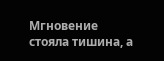Мгновение стояла тишина, а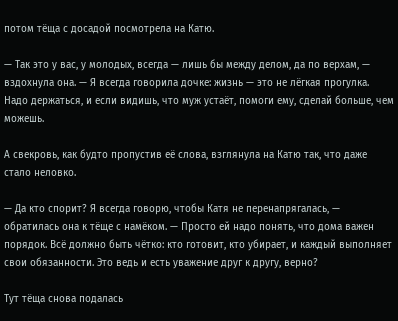потом тёща с досадой посмотрела на Катю.

— Так это у вас, у молодых, всегда — лишь бы между делом, да по верхам, — вздохнула она. — Я всегда говорила дочке: жизнь — это не лёгкая прогулка. Надо держаться, и если видишь, что муж устаёт, помоги ему, сделай больше, чем можешь.

А свекровь, как будто пропустив её слова, взглянула на Катю так, что даже стало неловко.

— Да кто спорит? Я всегда говорю, чтобы Катя не перенапрягалась, — обратилась она к тёще с намёком. — Просто ей надо понять, что дома важен порядок. Всё должно быть чётко: кто готовит, кто убирает, и каждый выполняет свои обязанности. Это ведь и есть уважение друг к другу, верно?

Тут тёща снова подалась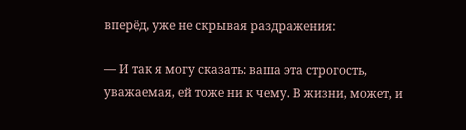вперёд, уже не скрывая раздражения:

— И так я могу сказать: ваша эта строгость, уважаемая, ей тоже ни к чему. В жизни, может, и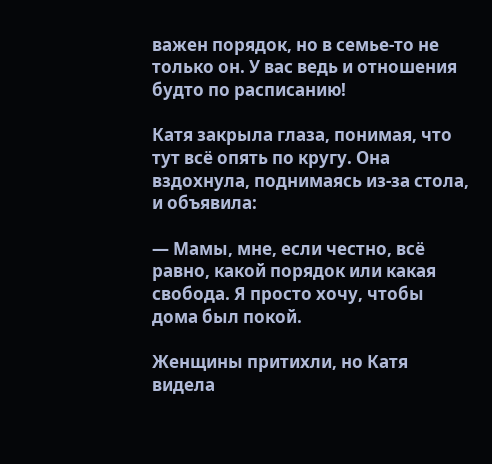важен порядок, но в семье-то не только он. У вас ведь и отношения будто по расписанию!

Катя закрыла глаза, понимая, что тут всё опять по кругу. Она вздохнула, поднимаясь из-за стола, и объявила:

— Мамы, мне, если честно, всё равно, какой порядок или какая свобода. Я просто хочу, чтобы дома был покой.

Женщины притихли, но Катя видела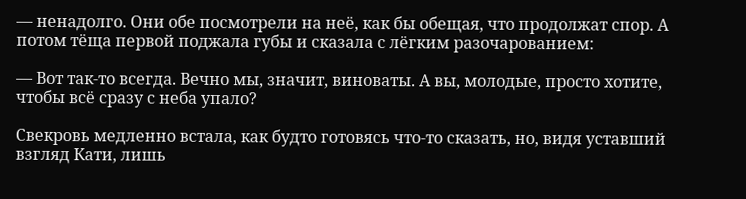— ненадолго. Они обе посмотрели на неё, как бы обещая, что продолжат спор. А потом тёща первой поджала губы и сказала с лёгким разочарованием:

— Вот так-то всегда. Вечно мы, значит, виноваты. А вы, молодые, просто хотите, чтобы всё сразу с неба упало?

Свекровь медленно встала, как будто готовясь что-то сказать, но, видя уставший взгляд Кати, лишь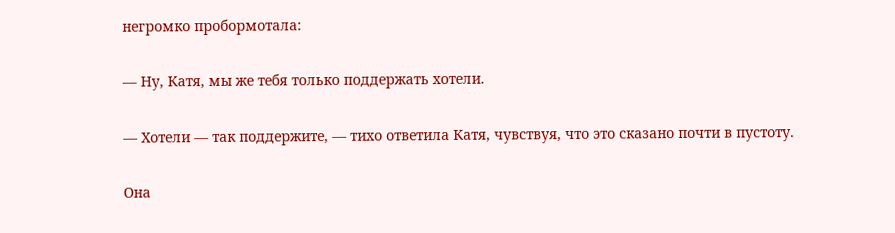негромко пробормотала:

— Ну, Катя, мы же тебя только поддержать хотели.

— Хотели — так поддержите, — тихо ответила Катя, чувствуя, что это сказано почти в пустоту.

Она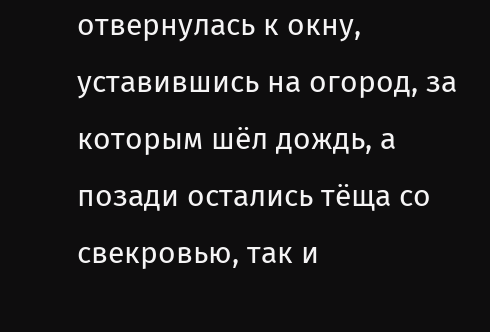отвернулась к окну, уставившись на огород, за которым шёл дождь, а позади остались тёща со свекровью, так и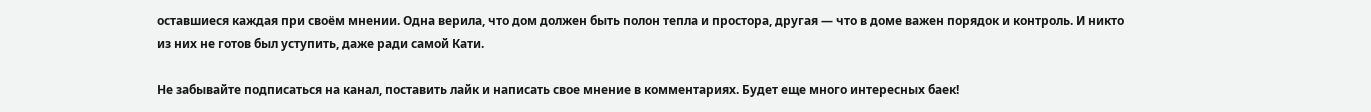оставшиеся каждая при своём мнении. Одна верила, что дом должен быть полон тепла и простора, другая — что в доме важен порядок и контроль. И никто из них не готов был уступить, даже ради самой Кати.

Не забывайте подписаться на канал, поставить лайк и написать свое мнение в комментариях. Будет еще много интересных баек!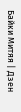Байки Митяя | Дзен